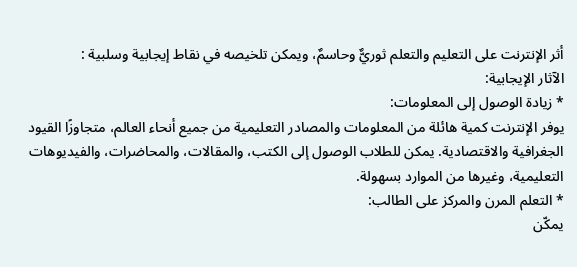أثر الإنترنت على التعليم والتعلم ثوريٌّ وحاسمٌ، ويمكن تلخيصه في نقاط إيجابية وسلبية :
الآثار الإيجابية:
* زيادة الوصول إلى المعلومات:
يوفر الإنترنت كمية هائلة من المعلومات والمصادر التعليمية من جميع أنحاء العالم، متجاوزًا القيود الجغرافية والاقتصادية. يمكن للطلاب الوصول إلى الكتب، والمقالات، والمحاضرات، والفيديوهات التعليمية، وغيرها من الموارد بسهولة.
* التعلم المرن والمركز على الطالب:
يمكّن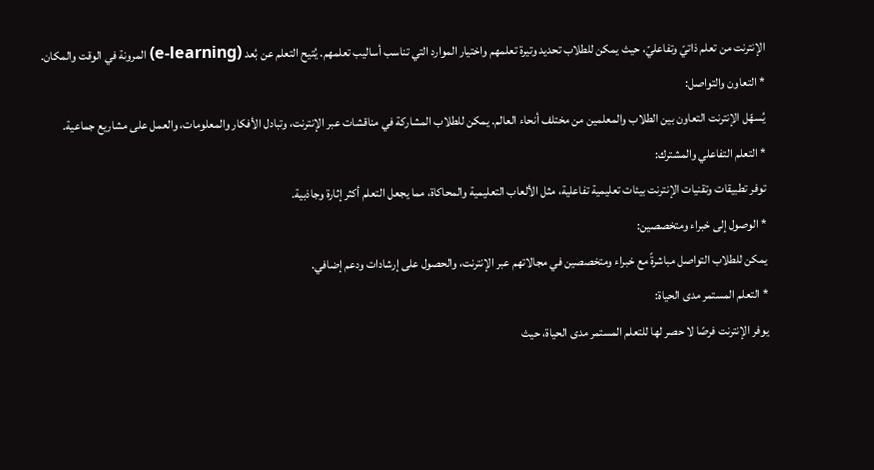الإنترنت من تعلم ذاتيّ وتفاعليّ، حيث يمكن للطلاب تحديد وتيرة تعلمهم واختيار الموارد التي تناسب أساليب تعلمهم. يُتيح التعلم عن بُعد (e-learning) المرونة في الوقت والمكان.
* التعاون والتواصل:
يُسهّل الإنترنت التعاون بين الطلاب والمعلمين من مختلف أنحاء العالم. يمكن للطلاب المشاركة في مناقشات عبر الإنترنت، وتبادل الأفكار والمعلومات، والعمل على مشاريع جماعية.
* التعلم التفاعلي والمشترك:
توفر تطبيقات وتقنيات الإنترنت بيئات تعليمية تفاعلية، مثل الألعاب التعليمية والمحاكاة، مما يجعل التعلم أكثر إثارة وجاذبية.
* الوصول إلى خبراء ومتخصصين:
يمكن للطلاب التواصل مباشرةً مع خبراء ومتخصصين في مجالاتهم عبر الإنترنت، والحصول على إرشادات ودعم إضافي.
* التعلم المستمر مدى الحياة:
يوفر الإنترنت فرصًا لا حصر لها للتعلم المستمر مدى الحياة، حيث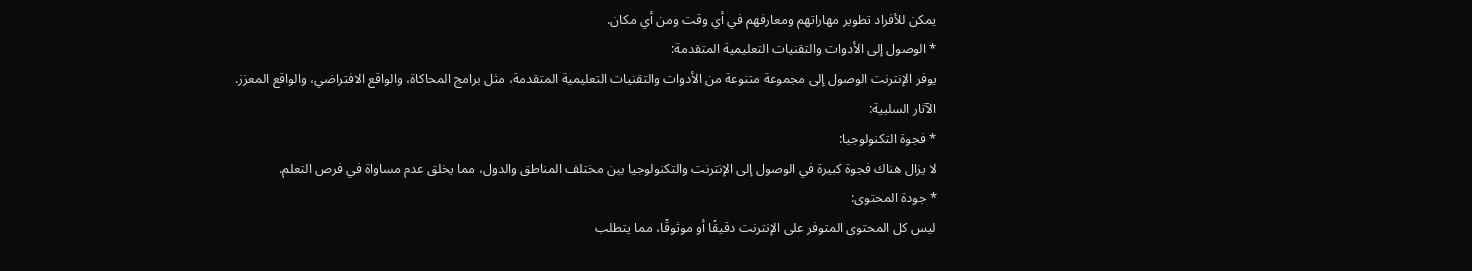يمكن للأفراد تطوير مهاراتهم ومعارفهم في أي وقت ومن أي مكان.
* الوصول إلى الأدوات والتقنيات التعليمية المتقدمة:
يوفر الإنترنت الوصول إلى مجموعة متنوعة من الأدوات والتقنيات التعليمية المتقدمة، مثل برامج المحاكاة، والواقع الافتراضي، والواقع المعزز.
الآثار السلبية:
* فجوة التكنولوجيا:
لا يزال هناك فجوة كبيرة في الوصول إلى الإنترنت والتكنولوجيا بين مختلف المناطق والدول، مما يخلق عدم مساواة في فرص التعلم.
* جودة المحتوى:
ليس كل المحتوى المتوفر على الإنترنت دقيقًا أو موثوقًا، مما يتطلب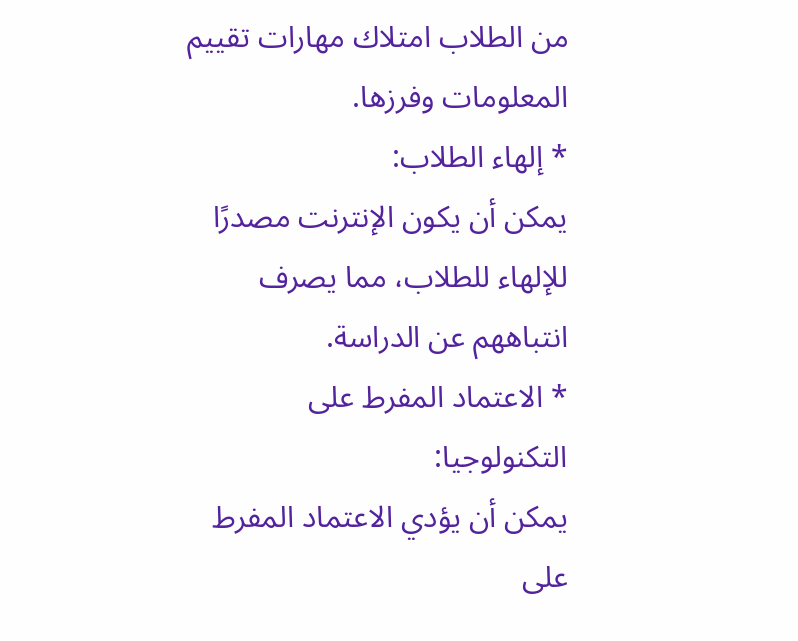من الطلاب امتلاك مهارات تقييم المعلومات وفرزها.
* إلهاء الطلاب:
يمكن أن يكون الإنترنت مصدرًا للإلهاء للطلاب، مما يصرف انتباههم عن الدراسة.
* الاعتماد المفرط على التكنولوجيا:
يمكن أن يؤدي الاعتماد المفرط على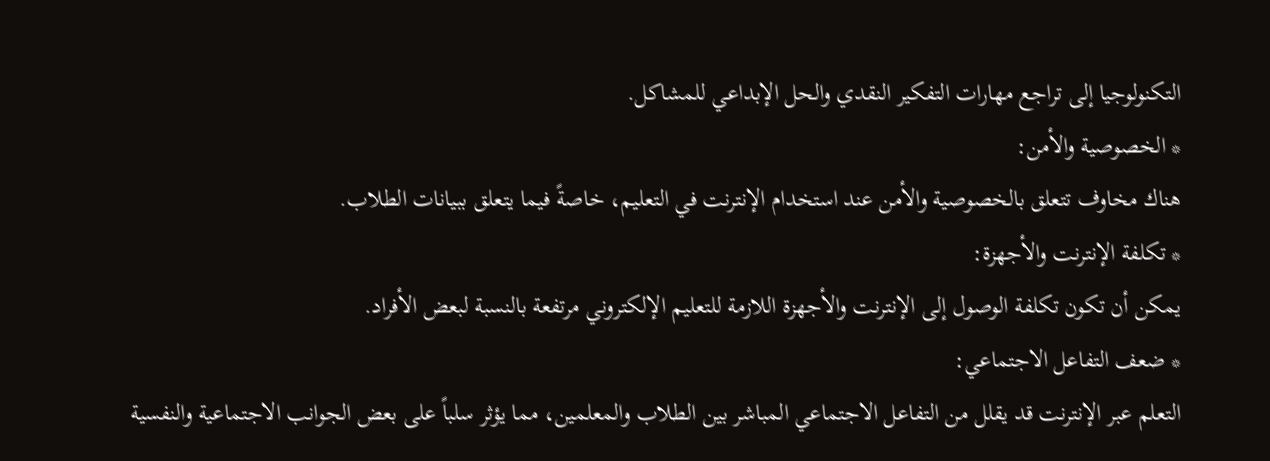التكنولوجيا إلى تراجع مهارات التفكير النقدي والحل الإبداعي للمشاكل.
* الخصوصية والأمن:
هناك مخاوف تتعلق بالخصوصية والأمن عند استخدام الإنترنت في التعليم، خاصةً فيما يتعلق ببيانات الطلاب.
* تكلفة الإنترنت والأجهزة:
يمكن أن تكون تكلفة الوصول إلى الإنترنت والأجهزة اللازمة للتعليم الإلكتروني مرتفعة بالنسبة لبعض الأفراد.
* ضعف التفاعل الاجتماعي:
التعلم عبر الإنترنت قد يقلل من التفاعل الاجتماعي المباشر بين الطلاب والمعلمين، مما يؤثر سلباً على بعض الجوانب الاجتماعية والنفسية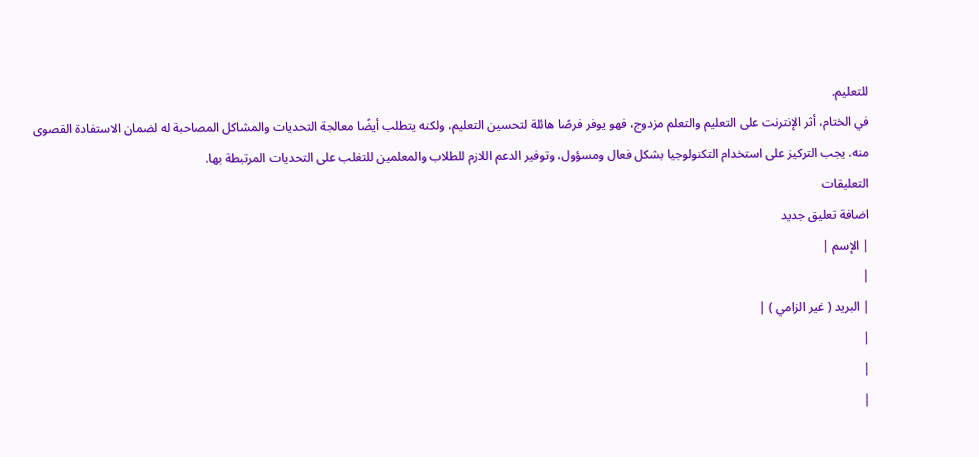للتعليم.
في الختام، أثر الإنترنت على التعليم والتعلم مزدوج، فهو يوفر فرصًا هائلة لتحسين التعليم، ولكنه يتطلب أيضًا معالجة التحديات والمشاكل المصاحبة له لضمان الاستفادة القصوى منه. يجب التركيز على استخدام التكنولوجيا بشكل فعال ومسؤول، وتوفير الدعم اللازم للطلاب والمعلمين للتغلب على التحديات المرتبطة بها.
التعليقات
اضافة تعليق جديد
| الإسم |
|
| البريد ( غير الزامي ) |
|
|
|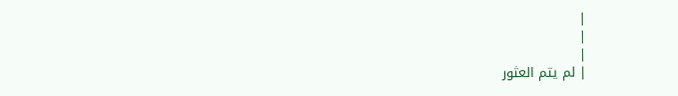|
|
|
| لم يتم العثور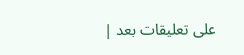على تعليقات بعد |